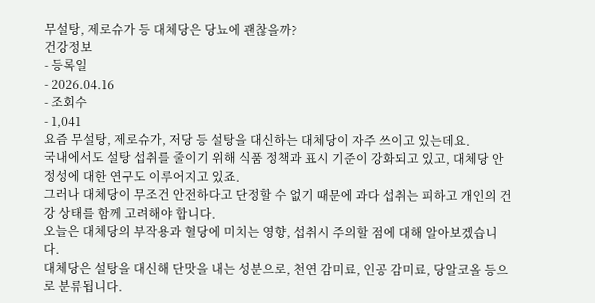무설탕, 제로슈가 등 대체당은 당뇨에 괜찮을까?
건강정보
- 등록일
- 2026.04.16
- 조회수
- 1,041
요즘 무설탕, 제로슈가, 저당 등 설탕을 대신하는 대체당이 자주 쓰이고 있는데요.
국내에서도 설탕 섭취를 줄이기 위해 식품 정책과 표시 기준이 강화되고 있고, 대체당 안정성에 대한 연구도 이루어지고 있죠.
그러나 대체당이 무조건 안전하다고 단정할 수 없기 때문에 과다 섭취는 피하고 개인의 건강 상태를 함께 고려해야 합니다.
오늘은 대체당의 부작용과 혈당에 미치는 영향, 섭취시 주의할 점에 대해 알아보겠습니다.
대체당은 설탕을 대신해 단맛을 내는 성분으로, 천연 감미료, 인공 감미료, 당알코올 등으로 분류됩니다.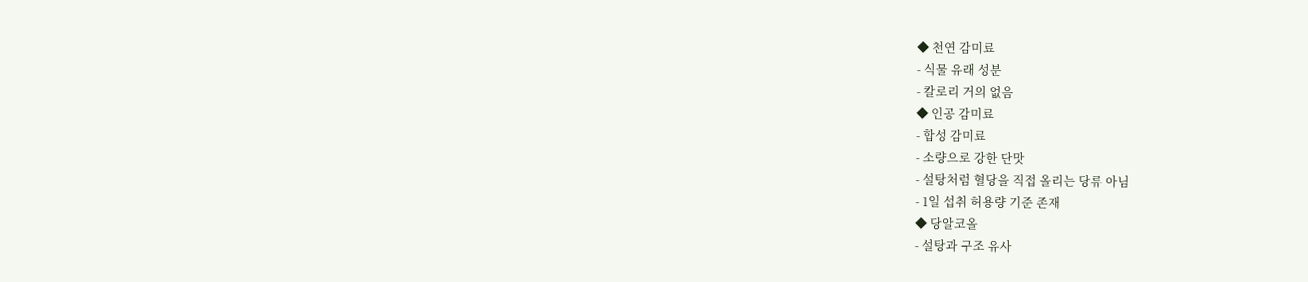◆ 천연 감미료
- 식물 유래 성분
- 칼로리 거의 없음
◆ 인공 감미료
- 합성 감미료
- 소량으로 강한 단맛
- 설탕처럼 혈당을 직접 올리는 당류 아님
- 1일 섭취 허용량 기준 존재
◆ 당알코올
- 설탕과 구조 유사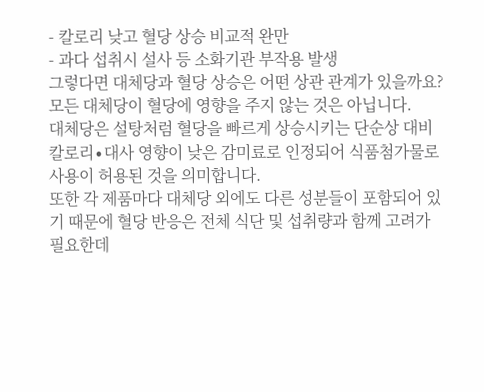- 칼로리 낮고 혈당 상승 비교적 완만
- 과다 섭취시 설사 등 소화기관 부작용 발생
그렇다면 대체당과 혈당 상승은 어떤 상관 관계가 있을까요?
모든 대체당이 혈당에 영향을 주지 않는 것은 아닙니다.
대체당은 설탕처럼 혈당을 빠르게 상승시키는 단순상 대비 칼로리∙대사 영향이 낮은 감미료로 인정되어 식품첨가물로 사용이 허용된 것을 의미합니다.
또한 각 제품마다 대체당 외에도 다른 성분들이 포함되어 있기 때문에 혈당 반응은 전체 식단 및 섭취량과 함께 고려가 필요한데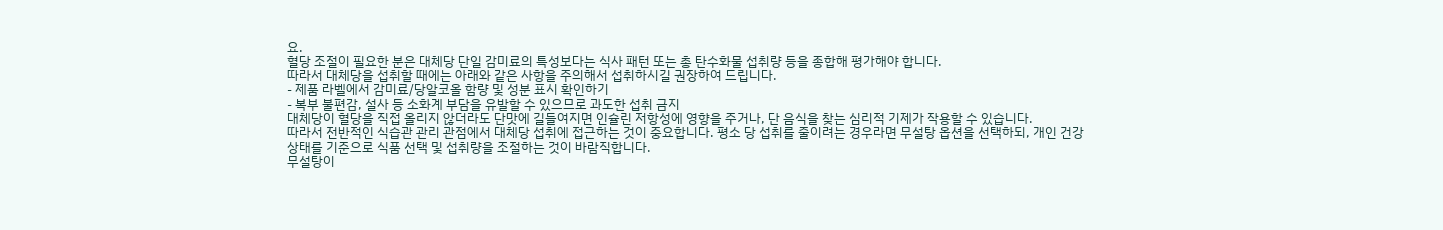요.
혈당 조절이 필요한 분은 대체당 단일 감미료의 특성보다는 식사 패턴 또는 총 탄수화물 섭취량 등을 종합해 평가해야 합니다.
따라서 대체당을 섭취할 때에는 아래와 같은 사항을 주의해서 섭취하시길 권장하여 드립니다.
- 제품 라벨에서 감미료/당알코올 함량 및 성분 표시 확인하기
- 복부 불편감, 설사 등 소화계 부담을 유발할 수 있으므로 과도한 섭취 금지
대체당이 혈당을 직접 올리지 않더라도 단맛에 길들여지면 인슐린 저항성에 영향을 주거나, 단 음식을 찾는 심리적 기제가 작용할 수 있습니다.
따라서 전반적인 식습관 관리 관점에서 대체당 섭취에 접근하는 것이 중요합니다. 평소 당 섭취를 줄이려는 경우라면 무설탕 옵션을 선택하되, 개인 건강 상태를 기준으로 식품 선택 및 섭취량을 조절하는 것이 바람직합니다.
무설탕이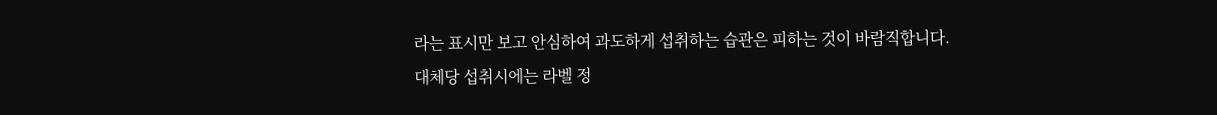라는 표시만 보고 안심하여 과도하게 섭취하는 습관은 피하는 것이 바람직합니다.
대체당 섭취시에는 라벨 정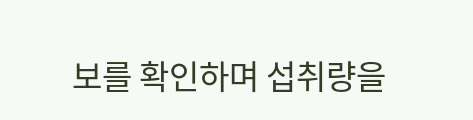보를 확인하며 섭취량을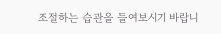조절하는 습관을 들여보시기 바랍니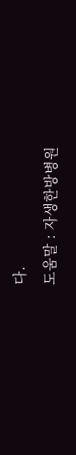다.
도움말 : 자생한방병원